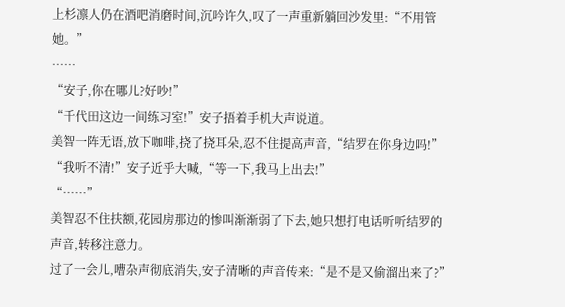上杉凛人仍在酒吧消磨时间,沉吟许久,叹了一声重新躺回沙发里:“不用管她。”
……
“安子,你在哪儿?好吵!”
“千代田这边一间练习室!”安子捂着手机大声说道。
美智一阵无语,放下咖啡,挠了挠耳朵,忍不住提高声音,“结罗在你身边吗!”
“我听不清!”安子近乎大喊,“等一下,我马上出去!”
“……”
美智忍不住扶额,花园房那边的惨叫渐渐弱了下去,她只想打电话听听结罗的声音,转移注意力。
过了一会儿,嘈杂声彻底消失,安子清晰的声音传来:“是不是又偷溜出来了?”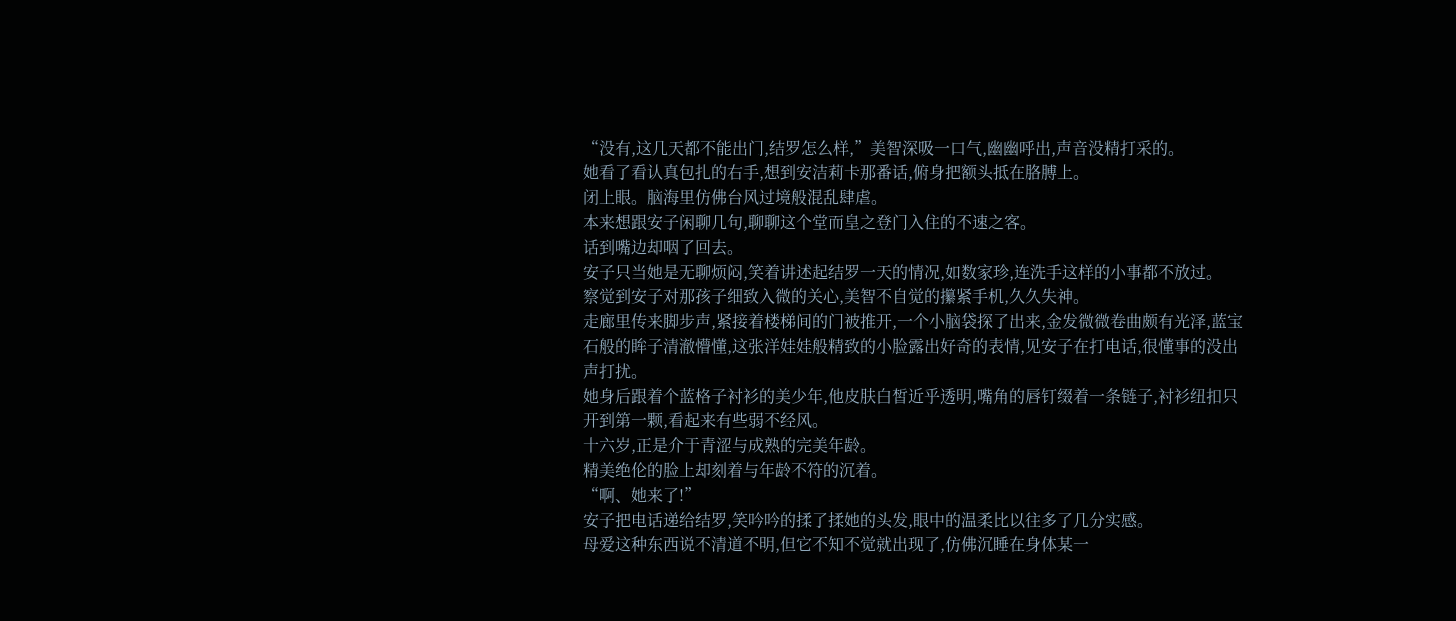“没有,这几天都不能出门,结罗怎么样,”美智深吸一口气,幽幽呼出,声音没精打采的。
她看了看认真包扎的右手,想到安洁莉卡那番话,俯身把额头抵在胳膊上。
闭上眼。脑海里仿佛台风过境般混乱肆虐。
本来想跟安子闲聊几句,聊聊这个堂而皇之登门入住的不速之客。
话到嘴边却咽了回去。
安子只当她是无聊烦闷,笑着讲述起结罗一天的情况,如数家珍,连洗手这样的小事都不放过。
察觉到安子对那孩子细致入微的关心,美智不自觉的攥紧手机,久久失神。
走廊里传来脚步声,紧接着楼梯间的门被推开,一个小脑袋探了出来,金发微微卷曲颇有光泽,蓝宝石般的眸子清澈懵懂,这张洋娃娃般精致的小脸露出好奇的表情,见安子在打电话,很懂事的没出声打扰。
她身后跟着个蓝格子衬衫的美少年,他皮肤白皙近乎透明,嘴角的唇钉缀着一条链子,衬衫纽扣只开到第一颗,看起来有些弱不经风。
十六岁,正是介于青涩与成熟的完美年龄。
精美绝伦的脸上却刻着与年龄不符的沉着。
“啊、她来了!”
安子把电话递给结罗,笑吟吟的揉了揉她的头发,眼中的温柔比以往多了几分实感。
母爱这种东西说不清道不明,但它不知不觉就出现了,仿佛沉睡在身体某一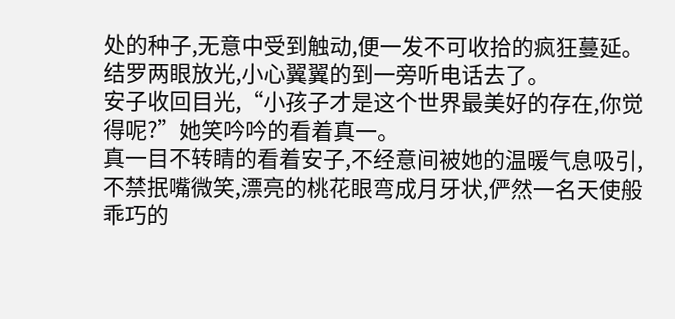处的种子,无意中受到触动,便一发不可收拾的疯狂蔓延。
结罗两眼放光,小心翼翼的到一旁听电话去了。
安子收回目光,“小孩子才是这个世界最美好的存在,你觉得呢?”她笑吟吟的看着真一。
真一目不转睛的看着安子,不经意间被她的温暖气息吸引,不禁抿嘴微笑,漂亮的桃花眼弯成月牙状,俨然一名天使般乖巧的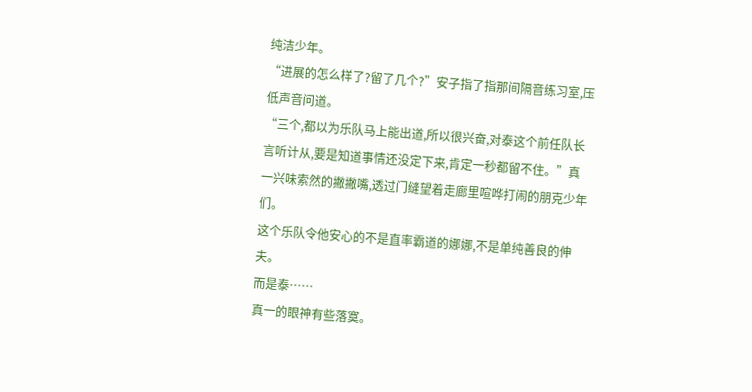纯洁少年。
“进展的怎么样了?留了几个?”安子指了指那间隔音练习室,压低声音问道。
“三个,都以为乐队马上能出道,所以很兴奋,对泰这个前任队长言听计从,要是知道事情还没定下来,肯定一秒都留不住。”真一兴味索然的撇撇嘴,透过门缝望着走廊里喧哗打闹的朋克少年们。
这个乐队令他安心的不是直率霸道的娜娜,不是单纯善良的伸夫。
而是泰……
真一的眼神有些落寞。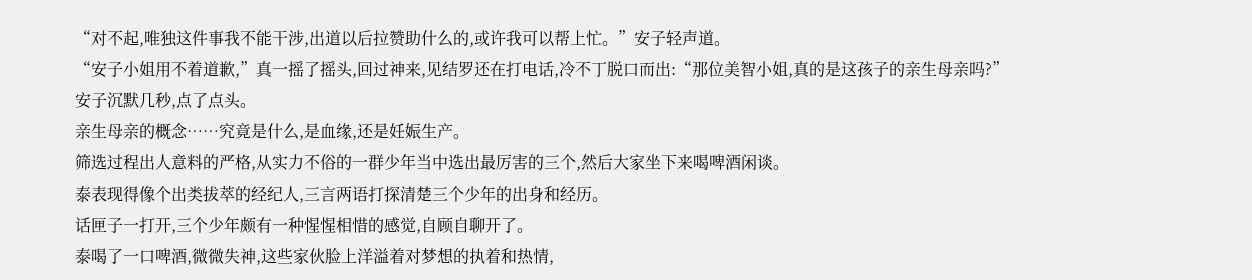“对不起,唯独这件事我不能干涉,出道以后拉赞助什么的,或许我可以帮上忙。”安子轻声道。
“安子小姐用不着道歉,”真一摇了摇头,回过神来,见结罗还在打电话,冷不丁脱口而出:“那位美智小姐,真的是这孩子的亲生母亲吗?”
安子沉默几秒,点了点头。
亲生母亲的概念……究竟是什么,是血缘,还是妊娠生产。
筛选过程出人意料的严格,从实力不俗的一群少年当中选出最厉害的三个,然后大家坐下来喝啤酒闲谈。
泰表现得像个出类拔萃的经纪人,三言两语打探清楚三个少年的出身和经历。
话匣子一打开,三个少年颇有一种惺惺相惜的感觉,自顾自聊开了。
泰喝了一口啤酒,微微失神,这些家伙脸上洋溢着对梦想的执着和热情,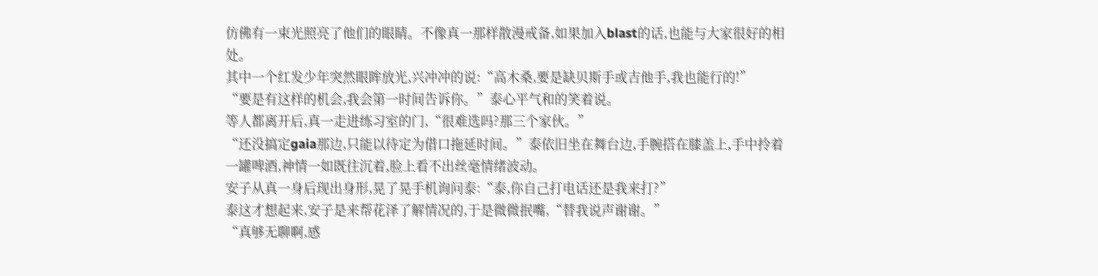仿佛有一束光照亮了他们的眼睛。不像真一那样散漫戒备,如果加入blast的话,也能与大家很好的相处。
其中一个红发少年突然眼眸放光,兴冲冲的说:“高木桑,要是缺贝斯手或吉他手,我也能行的!”
“要是有这样的机会,我会第一时间告诉你。”泰心平气和的笑着说。
等人都离开后,真一走进练习室的门,“很难选吗?那三个家伙。”
“还没搞定gaia那边,只能以待定为借口拖延时间。”泰依旧坐在舞台边,手腕搭在膝盖上,手中拎着一罐啤酒,神情一如既往沉着,脸上看不出丝毫情绪波动。
安子从真一身后现出身形,晃了晃手机询问泰:“泰,你自己打电话还是我来打?”
泰这才想起来,安子是来帮花泽了解情况的,于是微微抿嘴,“替我说声谢谢。”
“真够无聊啊,感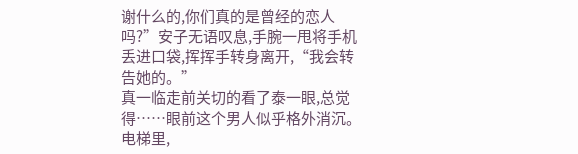谢什么的,你们真的是曾经的恋人吗?”安子无语叹息,手腕一甩将手机丢进口袋,挥挥手转身离开,“我会转告她的。”
真一临走前关切的看了泰一眼,总觉得……眼前这个男人似乎格外消沉。
电梯里,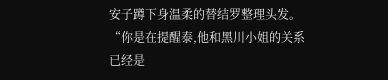安子蹲下身温柔的替结罗整理头发。
“你是在提醒泰,他和黑川小姐的关系已经是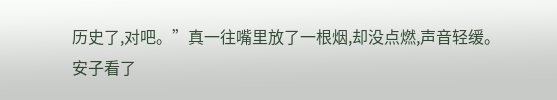历史了,对吧。”真一往嘴里放了一根烟,却没点燃,声音轻缓。
安子看了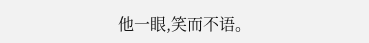他一眼,笑而不语。